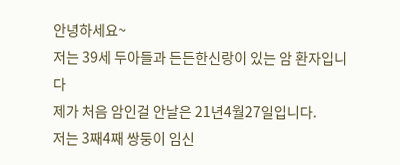안녕하세요~
저는 39세 두아들과 든든한신랑이 있는 암 환자입니다
제가 처음 암인걸 안날은 21년4월27일입니다.
저는 3째4째 쌍둥이 임신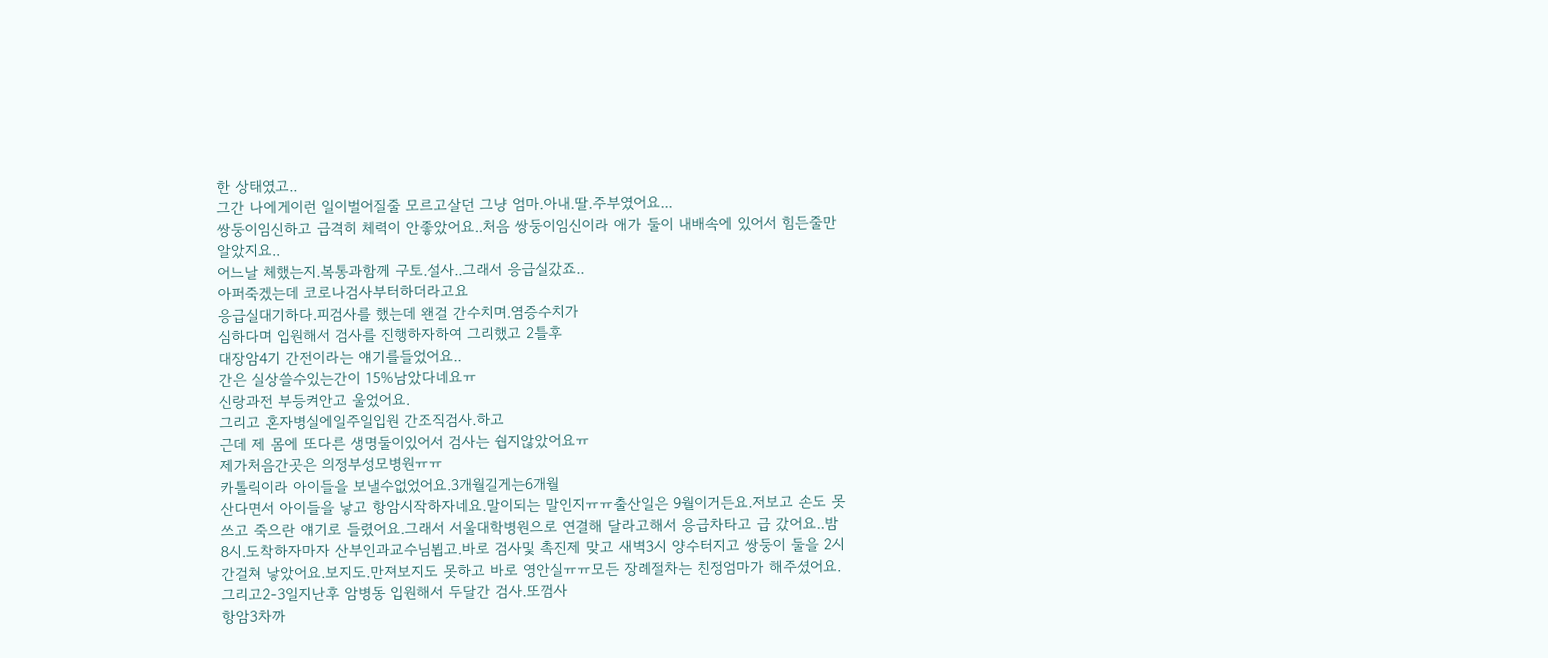한 상태였고..
그간 나에게이런 일이벌어질줄 모르고살던 그냥 엄마.아내.딸.주부였어요...
쌍둥이임신하고 급격히 체력이 안좋았어요..처음 쌍둥이임신이라 애가 둘이 내배속에 있어서 힘든줄만 알았지요..
어느날 체했는지.복통과함께 구토.설사..그래서 응급실갔죠..
아퍼죽겠는데 코로나검사부터하더라고요
응급실대기하다.피검사를 했는데 왠걸 간수치며.염증수치가
심하다며 입원해서 검사를 진행하자하여 그리했고 2틀후
대장암4기 간전이라는 얘기를들었어요..
간은 실상쓸수있는간이 15%남았다네요ㅠ
신랑과전 부등켜안고 울었어요.
그리고 혼자병실에일주일입원 간조직검사.하고
근데 제 몸에 또다른 생명둘이있어서 검사는 쉅지않았어요ㅠ
제가처음간곳은 의정부성모병원ㅠㅠ
카톨릭이라 아이들을 보낼수없었어요.3개월길게는6개월
산다면서 아이들을 낳고 항암시작하자네요.말이되는 말인지ㅠㅠ출산일은 9월이거든요.저보고 손도 못쓰고 죽으란 얘기로 들렸어요.그래서 서울대학병원으로 연결해 달라고해서 응급차타고 급 갔어요..밤 8시.도착하자마자 산부인과교수님뵙고.바로 검사및 촉진제 맞고 새벽3시 양수터지고 쌍둥이 둘을 2시간걸쳐 낳았어요.보지도.만져보지도 못하고 바로 영안실ㅠㅠ모든 장례절차는 친정엄마가 해주셨어요.
그리고2-3일지난후 암병동 입원해서 두달간 검사.또껌사
항암3차까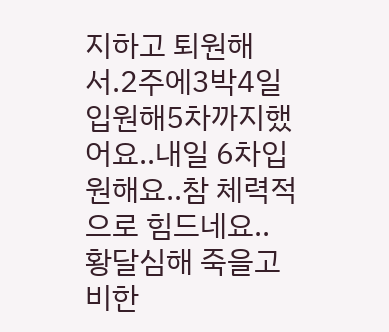지하고 퇴원해서.2주에3박4일입원해5차까지했어요..내일 6차입원해요..참 체력적으로 힘드네요..
황달심해 죽을고비한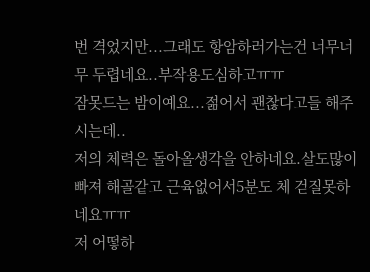번 격었지만...그래도 항암하러가는건 너무너무 두렵네요..부작용도심하고ㅠㅠ
잠못드는 밤이예요...젊어서 괜찮다고들 해주시는데..
저의 체력은 돌아올생각을 안하네요.살도많이빠져 해골같고 근육없어서5분도 체 걷질못하네요ㅠㅠ
저 어떻하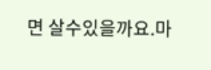면 살수있을까요.마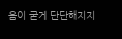음이 굳게 단단해지지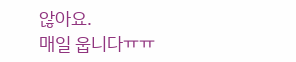않아요.
매일 웁니다ㅠㅠ